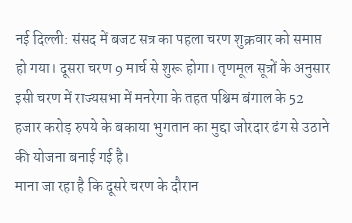नई दिल्ली: संसद में बजट सत्र का पहला चरण शुक्रवार को समाप्त हो गया। दूसरा चरण 9 मार्च से शुरू होगा। तृणमूल सूत्रों के अनुसार इसी चरण में राज्यसभा में मनरेगा के तहत पश्चिम बंगाल के 52 हजार करोड़ रुपये के बकाया भुगतान का मुद्दा जोरदार ढंग से उठाने की योजना बनाई गई है।
माना जा रहा है कि दूसरे चरण के दौरान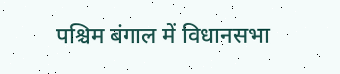पश्चिम बंगाल में विधानसभा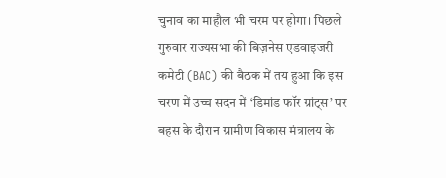चुनाव का माहौल भी चरम पर होगा। पिछले गुरुवार राज्यसभा की बिज़नेस एडवाइजरी कमेटी (BAC) की बैठक में तय हुआ कि इस चरण में उच्च सदन में ‘डिमांड फॉर ग्रांट्स’ पर बहस के दौरान ग्रामीण विकास मंत्रालय के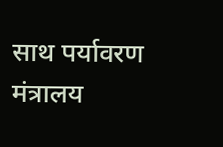साथ पर्यावरण मंत्रालय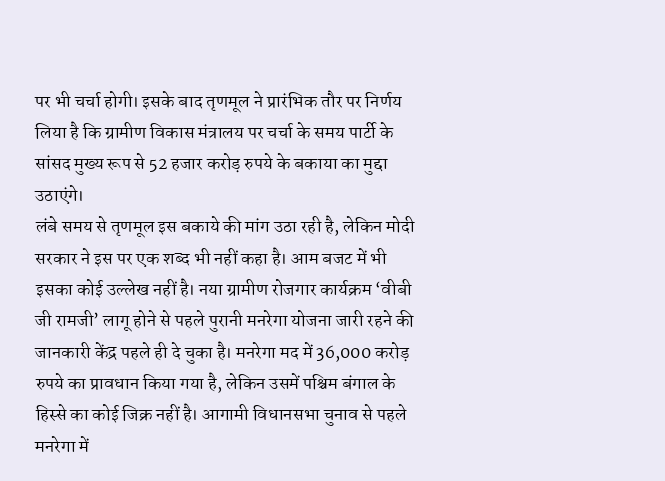पर भी चर्चा होगी। इसके बाद तृणमूल ने प्रारंभिक तौर पर निर्णय लिया है कि ग्रामीण विकास मंत्रालय पर चर्चा के समय पार्टी के सांसद मुख्य रूप से 52 हजार करोड़ रुपये के बकाया का मुद्दा उठाएंगे।
लंबे समय से तृणमूल इस बकाये की मांग उठा रही है, लेकिन मोदी सरकार ने इस पर एक शब्द भी नहीं कहा है। आम बजट में भी इसका कोई उल्लेख नहीं है। नया ग्रामीण रोजगार कार्यक्रम ‘वीबी जी रामजी’ लागू होने से पहले पुरानी मनरेगा योजना जारी रहने की जानकारी केंद्र पहले ही दे चुका है। मनरेगा मद में 36,000 करोड़ रुपये का प्रावधान किया गया है, लेकिन उसमें पश्चिम बंगाल के हिस्से का कोई जिक्र नहीं है। आगामी विधानसभा चुनाव से पहले मनरेगा में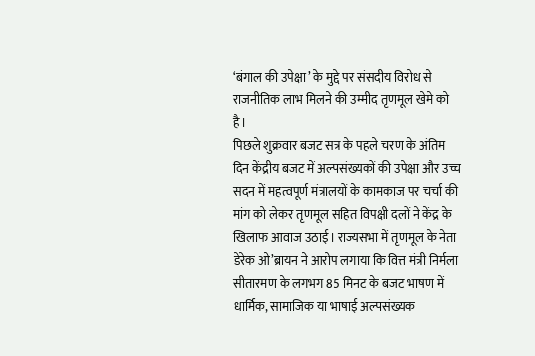‘बंगाल की उपेक्षा’ के मुद्दे पर संसदीय विरोध से राजनीतिक लाभ मिलने की उम्मीद तृणमूल खेमे को है।
पिछले शुक्रवार बजट सत्र के पहले चरण के अंतिम दिन केंद्रीय बजट में अल्पसंख्यकों की उपेक्षा और उच्च सदन में महत्वपूर्ण मंत्रालयों के कामकाज पर चर्चा की मांग को लेकर तृणमूल सहित विपक्षी दलों ने केंद्र के खिलाफ आवाज उठाई। राज्यसभा में तृणमूल के नेता डेरेक ओ’ब्रायन ने आरोप लगाया कि वित्त मंत्री निर्मला सीतारमण के लगभग 85 मिनट के बजट भाषण में धार्मिक, सामाजिक या भाषाई अल्पसंख्यक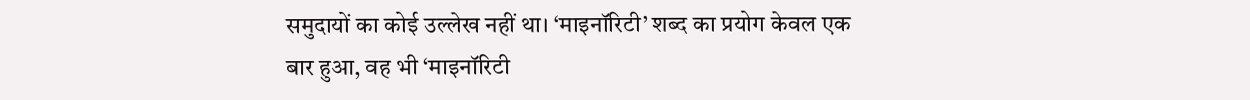समुदायों का कोई उल्लेख नहीं था। ‘माइनॉरिटी’ शब्द का प्रयोग केवल एक बार हुआ, वह भी ‘माइनॉरिटी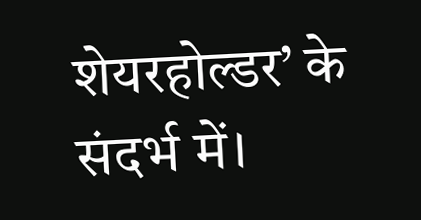शेयरहोल्डर’ के संदर्भ में।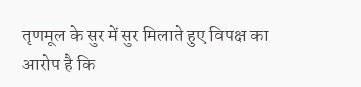तृणमूल के सुर में सुर मिलाते हुए विपक्ष का आरोप है कि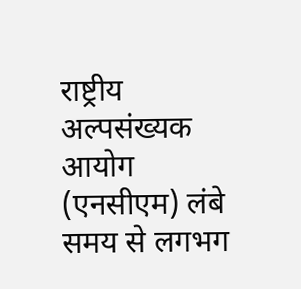राष्ट्रीय अल्पसंख्यक आयोग (एनसीएम) लंबे समय से लगभग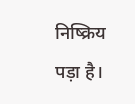निष्क्रिय पड़ा है।